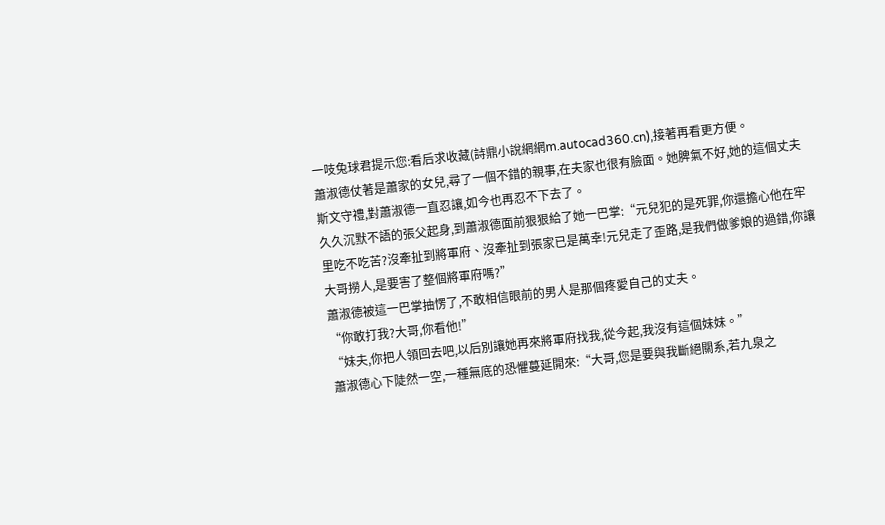一吱兔球君提示您:看后求收藏(詩鼎小說網網m.autocad360.cn),接著再看更方便。
蕭淑德仗著是蕭家的女兒,尋了一個不錯的親事,在夫家也很有臉面。她脾氣不好,她的這個丈夫斯文守禮,對蕭淑德一直忍讓,如今也再忍不下去了。
久久沉默不語的張父起身,到蕭淑德面前狠狠給了她一巴掌:“元兒犯的是死罪,你還擔心他在牢里吃不吃苦?沒牽扯到將軍府、沒牽扯到張家已是萬幸!元兒走了歪路,是我們做爹娘的過錯,你讓大哥撈人,是要害了整個將軍府嗎?”
蕭淑德被這一巴掌抽愣了,不敢相信眼前的男人是那個疼愛自己的丈夫。
“你敢打我?大哥,你看他!”
“妹夫,你把人領回去吧,以后別讓她再來將軍府找我,從今起,我沒有這個妹妹。”
蕭淑德心下陡然一空,一種無底的恐懼蔓延開來:“大哥,您是要與我斷絕關系,若九泉之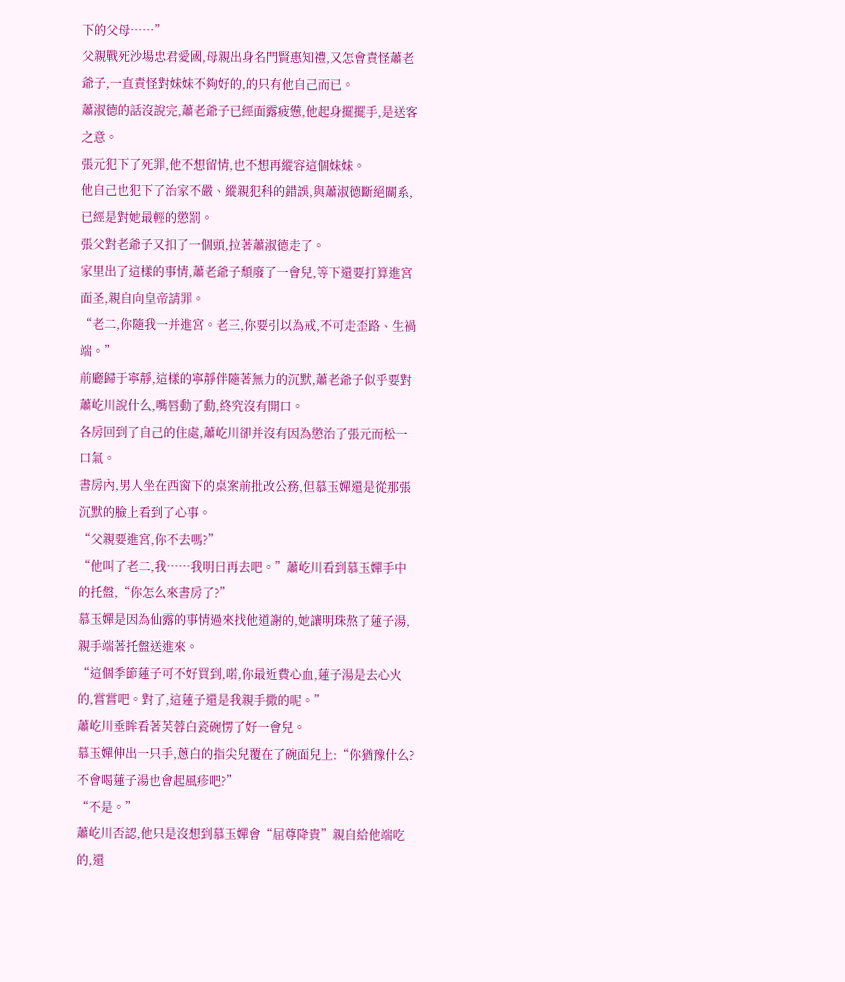下的父母……”
父親戰死沙場忠君愛國,母親出身名門賢惠知禮,又怎會責怪蕭老爺子,一直責怪對妹妹不夠好的,的只有他自己而已。
蕭淑德的話沒說完,蕭老爺子已經面露疲憊,他起身擺擺手,是送客之意。
張元犯下了死罪,他不想留情,也不想再縱容這個妹妹。
他自己也犯下了治家不嚴、縱親犯科的錯誤,與蕭淑德斷絕關系,已經是對她最輕的懲罰。
張父對老爺子又扣了一個頭,拉著蕭淑德走了。
家里出了這樣的事情,蕭老爺子頹廢了一會兒,等下還要打算進宮面圣,親自向皇帝請罪。
“老二,你隨我一并進宮。老三,你要引以為戒,不可走歪路、生禍端。”
前廳歸于寧靜,這樣的寧靜伴隨著無力的沉默,蕭老爺子似乎要對蕭屹川說什么,嘴唇動了動,終究沒有開口。
各房回到了自己的住處,蕭屹川卻并沒有因為懲治了張元而松一口氣。
書房內,男人坐在西窗下的桌案前批改公務,但慕玉嬋還是從那張沉默的臉上看到了心事。
“父親要進宮,你不去嗎?”
“他叫了老二,我……我明日再去吧。”蕭屹川看到慕玉嬋手中的托盤,“你怎么來書房了?”
慕玉嬋是因為仙露的事情過來找他道謝的,她讓明珠熬了蓮子湯,親手端著托盤送進來。
“這個季節蓮子可不好買到,喏,你最近費心血,蓮子湯是去心火的,嘗嘗吧。對了,這蓮子還是我親手撒的呢。”
蕭屹川垂眸看著芙蓉白瓷碗愣了好一會兒。
慕玉嬋伸出一只手,蔥白的指尖兒覆在了碗面兒上:“你猶豫什么?不會喝蓮子湯也會起風疹吧?”
“不是。”
蕭屹川否認,他只是沒想到慕玉嬋會“屈尊降貴”親自給他端吃的,還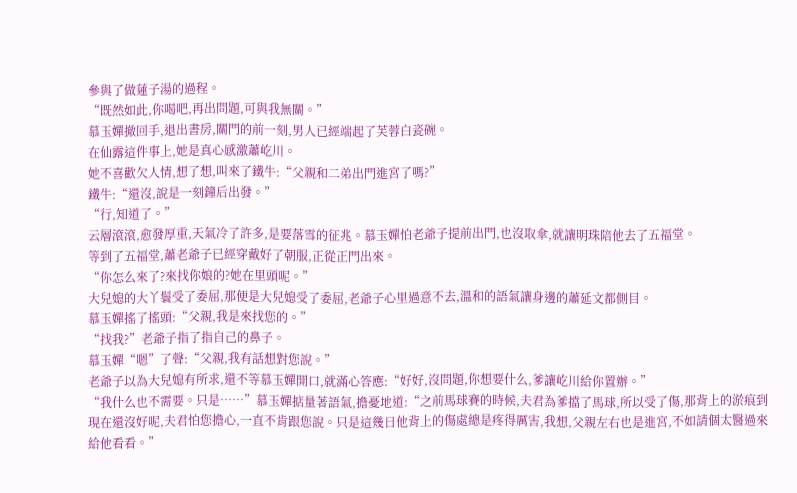參與了做蓮子湯的過程。
“既然如此,你喝吧,再出問題,可與我無關。”
慕玉嬋撤回手,退出書房,關門的前一刻,男人已經端起了芙蓉白瓷碗。
在仙露這件事上,她是真心感激蕭屹川。
她不喜歡欠人情,想了想,叫來了鐵牛:“父親和二弟出門進宮了嗎?”
鐵牛:“還沒,說是一刻鐘后出發。”
“行,知道了。”
云層滾滾,愈發厚重,天氣冷了許多,是要落雪的征兆。慕玉嬋怕老爺子提前出門,也沒取傘,就讓明珠陪他去了五福堂。
等到了五福堂,蕭老爺子已經穿戴好了朝服,正從正門出來。
“你怎么來了?來找你娘的?她在里頭呢。”
大兒媳的大丫鬟受了委屈,那便是大兒媳受了委屈,老爺子心里過意不去,溫和的語氣讓身邊的蕭延文都側目。
慕玉嬋搖了搖頭:“父親,我是來找您的。”
“找我?”老爺子指了指自己的鼻子。
慕玉嬋“嗯”了聲:“父親,我有話想對您說。”
老爺子以為大兒媳有所求,還不等慕玉嬋開口,就滿心答應:“好好,沒問題,你想要什么,爹讓屹川給你置辦。”
“我什么也不需要。只是……”慕玉嬋掂量著語氣,擔憂地道:“之前馬球賽的時候,夫君為爹擋了馬球,所以受了傷,那背上的淤痕到現在還沒好呢,夫君怕您擔心,一直不肯跟您說。只是這幾日他背上的傷處總是疼得厲害,我想,父親左右也是進宮,不如請個太醫過來給他看看。”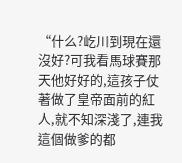“什么?屹川到現在還沒好?可我看馬球賽那天他好好的,這孩子仗著做了皇帝面前的紅人,就不知深淺了,連我這個做爹的都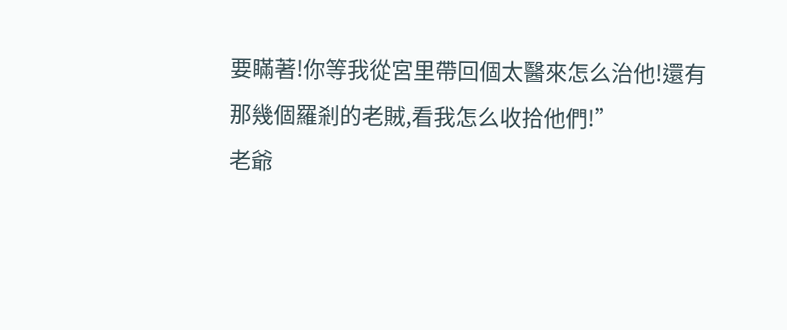要瞞著!你等我從宮里帶回個太醫來怎么治他!還有那幾個羅剎的老賊,看我怎么收拾他們!”
老爺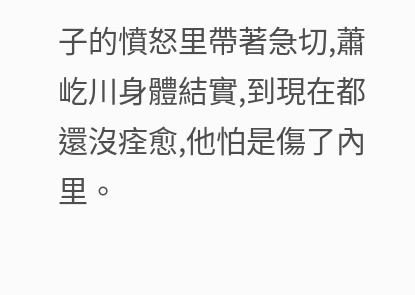子的憤怒里帶著急切,蕭屹川身體結實,到現在都還沒痊愈,他怕是傷了內里。